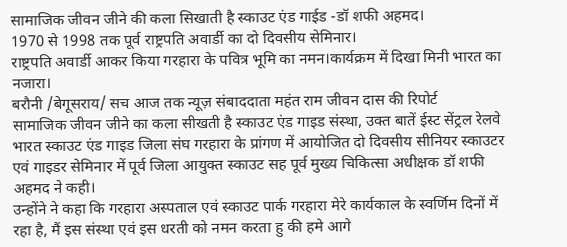सामाजिक जीवन जीने की कला सिखाती है स्काउट एंड गाईड -डॉ शफी अहमद।
1970 से 1998 तक पूर्व राष्ट्रपति अवार्डी का दो दिवसीय सेमिनार।
राष्ट्रपति अवार्डी आकर किया गरहारा के पवित्र भूमि का नमन।कार्यक्रम में दिखा मिनी भारत का नजारा।
बरौनी /बेगूसराय/ सच आज तक न्यूज़ संबाददाता महंत राम जीवन दास की रिपोर्ट
सामाजिक जीवन जीने का कला सीखती है स्काउट एंड गाइड संस्था, उक्त बातें ईस्ट सेंट्रल रेलवे भारत स्काउट एंड गाइड जिला संघ गरहारा के प्रांगण में आयोजित दो दिवसीय सीनियर स्काउटर एवं गाइडर सेमिनार में पूर्व जिला आयुक्त स्काउट सह पूर्व मुख्य चिकित्सा अधीक्षक डॉ शफी अहमद ने कही।
उन्होंने ने कहा कि गरहारा अस्पताल एवं स्काउट पार्क गरहारा मेरे कार्यकाल के स्वर्णिम दिनों में रहा है, मैं इस संस्था एवं इस धरती को नमन करता हु की हमे आगे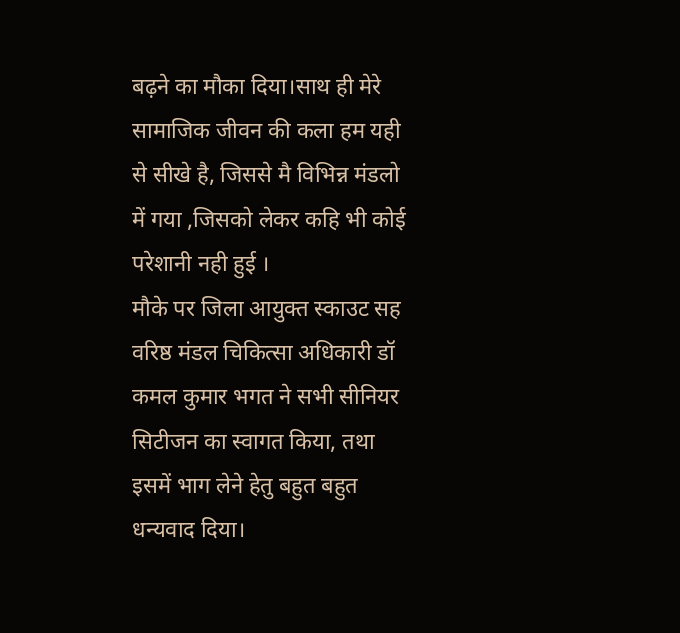बढ़ने का मौका दिया।साथ ही मेरे सामाजिक जीवन की कला हम यही से सीखे है, जिससे मै विभिन्न मंडलो में गया ,जिसको लेकर कहि भी कोई परेशानी नही हुई ।
मौके पर जिला आयुक्त स्काउट सह वरिष्ठ मंडल चिकित्सा अधिकारी डॉ कमल कुमार भगत ने सभी सीनियर सिटीजन का स्वागत किया, तथा इसमें भाग लेने हेतु बहुत बहुत धन्यवाद दिया।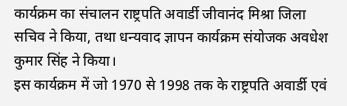कार्यक्रम का संचालन राष्ट्रपति अवार्डी जीवानंद मिश्रा जिला सचिव ने किया, तथा धन्यवाद ज्ञापन कार्यक्रम संयोजक अवधेश कुमार सिंह ने किया।
इस कार्यक्रम में जो 1970 से 1998 तक के राष्ट्रपति अवार्डी एवं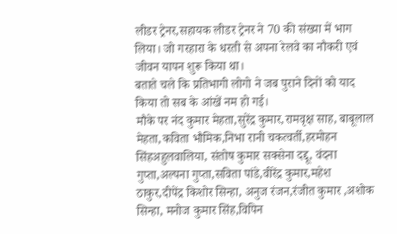लीडर ट्रेनर,सहायक लीडर ट्रेनर ने 70 की संख्या में भाग लिया। जो गरहारा के धरती से अपना रेलवे का नौकरी एवं जीवन यापन शुरू किया था।
बताते चले कि प्रतिभागी लोगो ने जब पुराने दिनों को याद किया तो सब के आंखें नम हो गई।
मौके पर नंद कुमार मेहता,सुरेंद्र कुमार,रामवृक्ष साह, बाबूलाल मेहता,कविता भौमिक,निभा रानी चकत्वर्ती,हरमोहन सिंहअहुलवालिया, संतोष कुमार सक्सेना दद्दू, वंदना गुप्ता,अल्पना गुप्ता,सविता पांडे,वीरेंद्र कुमार,महेश ठाकुर,दीपेंद्र किशोर सिन्हा, अनुज रंजन,रंजीत कुमार ,अशोक सिन्हा, मनोज कुमार सिंह,विपिन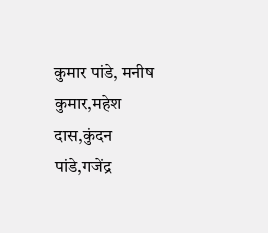कुमार पांडे, मनीष कुमार,महेश दास,कुंदन पांडे,गजेंद्र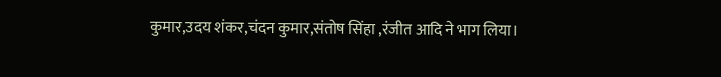कुमार,उदय शंकर,चंदन कुमार,संतोष सिंहा ,रंजीत आदि ने भाग लिया।